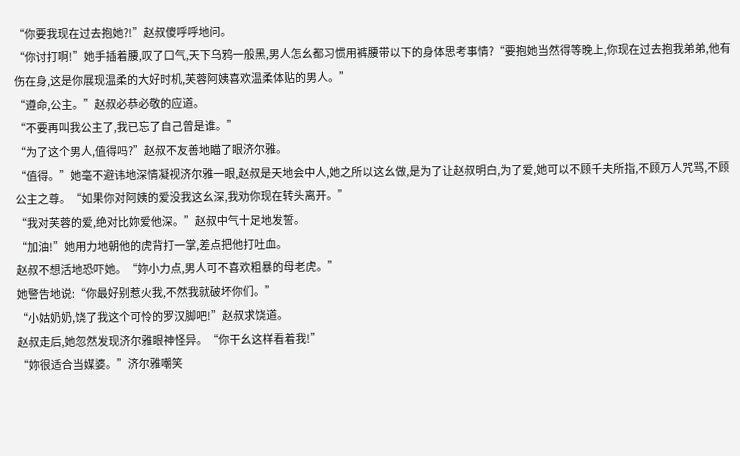“你要我现在过去抱她?!”赵叔傻呼呼地问。
“你讨打啊!”她手插着腰,叹了口气,天下乌鸦一般黑,男人怎幺都习惯用裤腰带以下的身体思考事情?“要抱她当然得等晚上,你现在过去抱我弟弟,他有伤在身,这是你展现温柔的大好时机,芙蓉阿姨喜欢温柔体贴的男人。”
“遵命,公主。”赵叔必恭必敬的应道。
“不要再叫我公主了,我已忘了自己曾是谁。”
“为了这个男人,值得吗?”赵叔不友善地瞄了眼济尔雅。
“值得。”她毫不避讳地深情凝视济尔雅一眼,赵叔是天地会中人,她之所以这幺做,是为了让赵叔明白,为了爱,她可以不顾千夫所指,不顾万人咒骂,不顾公主之尊。“如果你对阿姨的爱没我这幺深,我劝你现在转头离开。”
“我对芙蓉的爱,绝对比妳爱他深。”赵叔中气十足地发誓。
“加油!”她用力地朝他的虎背打一掌,差点把他打吐血。
赵叔不想活地恐吓她。“妳小力点,男人可不喜欢粗暴的母老虎。”
她警告地说:“你最好别惹火我,不然我就破坏你们。”
“小姑奶奶,饶了我这个可怜的罗汉脚吧!”赵叔求饶道。
赵叔走后,她忽然发现济尔雅眼神怪异。“你干幺这样看着我!”
“妳很适合当媒婆。”济尔雅嘲笑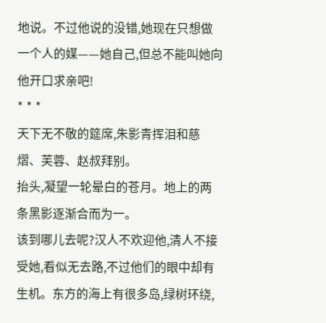地说。不过他说的没错,她现在只想做一个人的媒——她自己,但总不能叫她向他开口求亲吧!
* * *
天下无不敬的筵席,朱影青挥泪和慈熠、芙蓉、赵叔拜别。
抬头,凝望一轮晕白的苍月。地上的两条黑影逐渐合而为一。
该到哪儿去呢?汉人不欢迎他,清人不接受她,看似无去路,不过他们的眼中却有生机。东方的海上有很多岛,绿树环绕,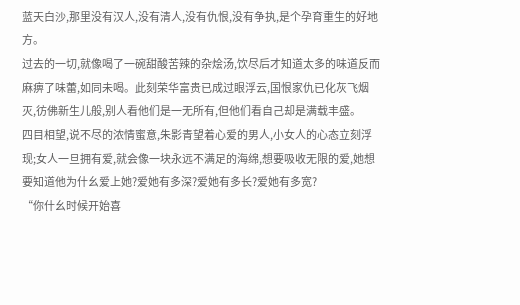蓝天白沙,那里没有汉人,没有清人,没有仇恨,没有争执,是个孕育重生的好地方。
过去的一切,就像喝了一碗甜酸苦辣的杂烩汤,饮尽后才知道太多的味道反而麻痹了味蕾,如同未喝。此刻荣华富贵已成过眼浮云,国恨家仇已化灰飞烟灭,彷佛新生儿般,别人看他们是一无所有,但他们看自己却是满载丰盛。
四目相望,说不尽的浓情蜜意,朱影青望着心爱的男人,小女人的心态立刻浮现;女人一旦拥有爱,就会像一块永远不满足的海绵,想要吸收无限的爱,她想要知道他为什幺爱上她?爱她有多深?爱她有多长?爱她有多宽?
“你什幺时候开始喜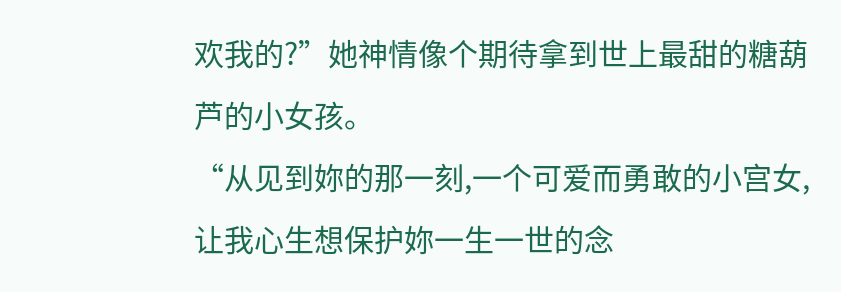欢我的?”她神情像个期待拿到世上最甜的糖葫芦的小女孩。
“从见到妳的那一刻,一个可爱而勇敢的小宫女,让我心生想保护妳一生一世的念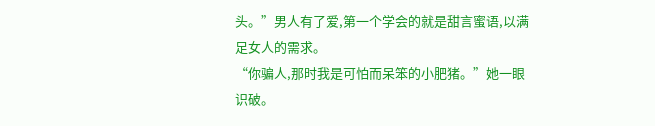头。”男人有了爱,第一个学会的就是甜言蜜语,以满足女人的需求。
“你骗人,那时我是可怕而呆笨的小肥猪。”她一眼识破。